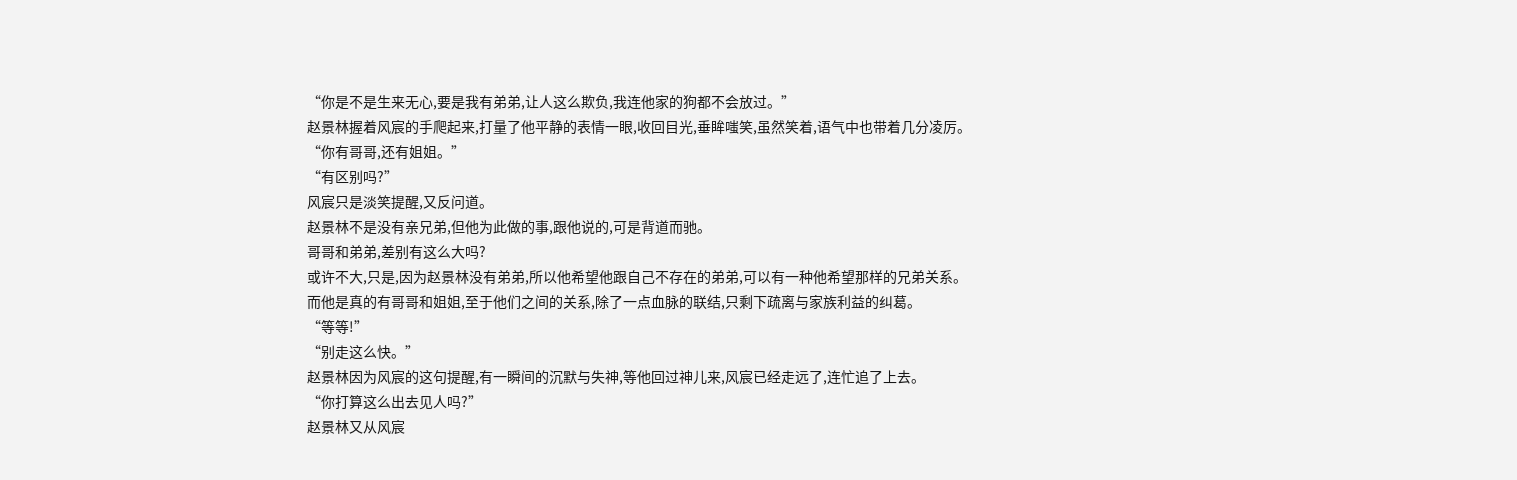“你是不是生来无心,要是我有弟弟,让人这么欺负,我连他家的狗都不会放过。”
赵景林握着风宸的手爬起来,打量了他平静的表情一眼,收回目光,垂眸嗤笑,虽然笑着,语气中也带着几分凌厉。
“你有哥哥,还有姐姐。”
“有区别吗?”
风宸只是淡笑提醒,又反问道。
赵景林不是没有亲兄弟,但他为此做的事,跟他说的,可是背道而驰。
哥哥和弟弟,差别有这么大吗?
或许不大,只是,因为赵景林没有弟弟,所以他希望他跟自己不存在的弟弟,可以有一种他希望那样的兄弟关系。
而他是真的有哥哥和姐姐,至于他们之间的关系,除了一点血脉的联结,只剩下疏离与家族利益的纠葛。
“等等!”
“别走这么快。”
赵景林因为风宸的这句提醒,有一瞬间的沉默与失神,等他回过神儿来,风宸已经走远了,连忙追了上去。
“你打算这么出去见人吗?”
赵景林又从风宸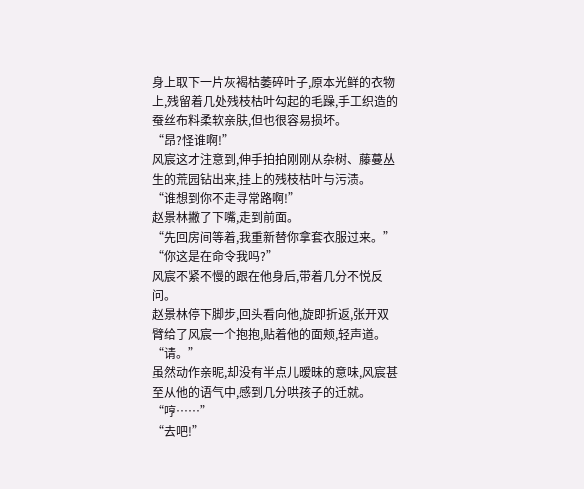身上取下一片灰褐枯萎碎叶子,原本光鲜的衣物上,残留着几处残枝枯叶勾起的毛躁,手工织造的蚕丝布料柔软亲肤,但也很容易损坏。
“昂?怪谁啊!”
风宸这才注意到,伸手拍拍刚刚从杂树、藤蔓丛生的荒园钻出来,挂上的残枝枯叶与污渍。
“谁想到你不走寻常路啊!”
赵景林撇了下嘴,走到前面。
“先回房间等着,我重新替你拿套衣服过来。”
“你这是在命令我吗?”
风宸不紧不慢的跟在他身后,带着几分不悦反问。
赵景林停下脚步,回头看向他,旋即折返,张开双臂给了风宸一个抱抱,贴着他的面颊,轻声道。
“请。”
虽然动作亲昵,却没有半点儿暧昧的意味,风宸甚至从他的语气中,感到几分哄孩子的迁就。
“哼……”
“去吧!”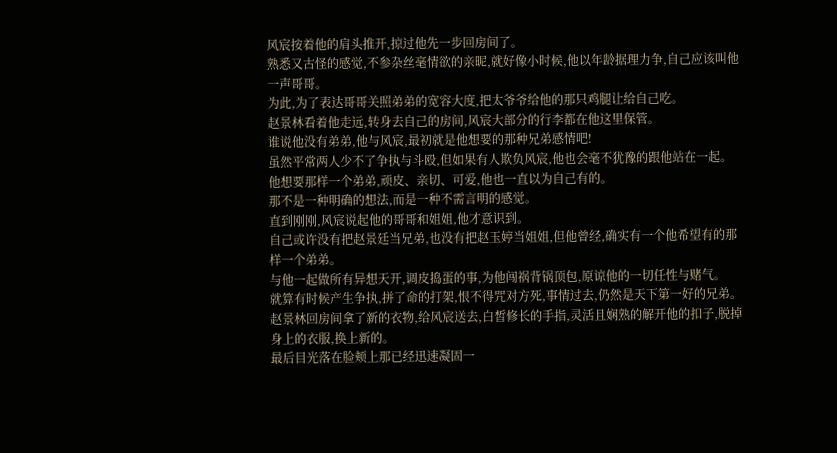风宸按着他的肩头推开,掠过他先一步回房间了。
熟悉又古怪的感觉,不参杂丝毫情欲的亲昵,就好像小时候,他以年龄据理力争,自己应该叫他一声哥哥。
为此,为了表达哥哥关照弟弟的宽容大度,把太爷爷给他的那只鸡腿让给自己吃。
赵景林看着他走远,转身去自己的房间,风宸大部分的行李都在他这里保管。
谁说他没有弟弟,他与风宸,最初就是他想要的那种兄弟感情吧!
虽然平常两人少不了争执与斗殴,但如果有人欺负风宸,他也会毫不犹豫的跟他站在一起。
他想要那样一个弟弟,顽皮、亲切、可爱,他也一直以为自己有的。
那不是一种明确的想法,而是一种不需言明的感觉。
直到刚刚,风宸说起他的哥哥和姐姐,他才意识到。
自己或许没有把赵景廷当兄弟,也没有把赵玉婷当姐姐,但他曾经,确实有一个他希望有的那样一个弟弟。
与他一起做所有异想天开,调皮捣蛋的事,为他闯祸背锅顶包,原谅他的一切任性与赌气。
就算有时候产生争执,拼了命的打架,恨不得咒对方死,事情过去,仍然是天下第一好的兄弟。
赵景林回房间拿了新的衣物,给风宸送去,白皙修长的手指,灵活且娴熟的解开他的扣子,脱掉身上的衣服,换上新的。
最后目光落在脸颊上那已经迅速凝固一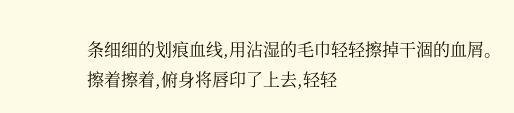条细细的划痕血线,用沾湿的毛巾轻轻擦掉干涸的血屑。
擦着擦着,俯身将唇印了上去,轻轻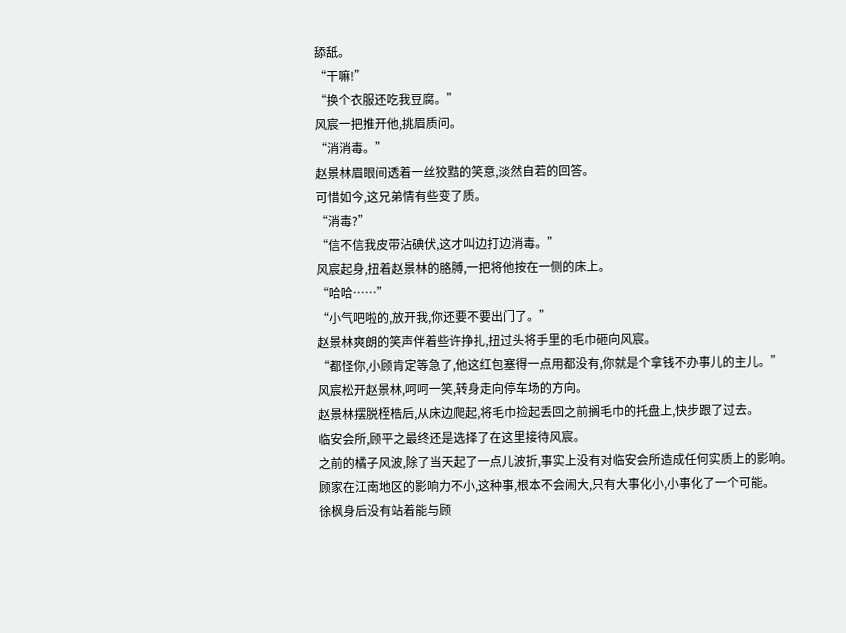舔舐。
“干嘛!”
“换个衣服还吃我豆腐。”
风宸一把推开他,挑眉质问。
“消消毒。”
赵景林眉眼间透着一丝狡黠的笑意,淡然自若的回答。
可惜如今,这兄弟情有些变了质。
“消毒?”
“信不信我皮带沾碘伏,这才叫边打边消毒。”
风宸起身,扭着赵景林的胳膊,一把将他按在一侧的床上。
“哈哈……”
“小气吧啦的,放开我,你还要不要出门了。”
赵景林爽朗的笑声伴着些许挣扎,扭过头将手里的毛巾砸向风宸。
“都怪你,小顾肯定等急了,他这红包塞得一点用都没有,你就是个拿钱不办事儿的主儿。”
风宸松开赵景林,呵呵一笑,转身走向停车场的方向。
赵景林摆脱桎梏后,从床边爬起,将毛巾捡起丢回之前搁毛巾的托盘上,快步跟了过去。
临安会所,顾平之最终还是选择了在这里接待风宸。
之前的橘子风波,除了当天起了一点儿波折,事实上没有对临安会所造成任何实质上的影响。
顾家在江南地区的影响力不小,这种事,根本不会闹大,只有大事化小,小事化了一个可能。
徐枫身后没有站着能与顾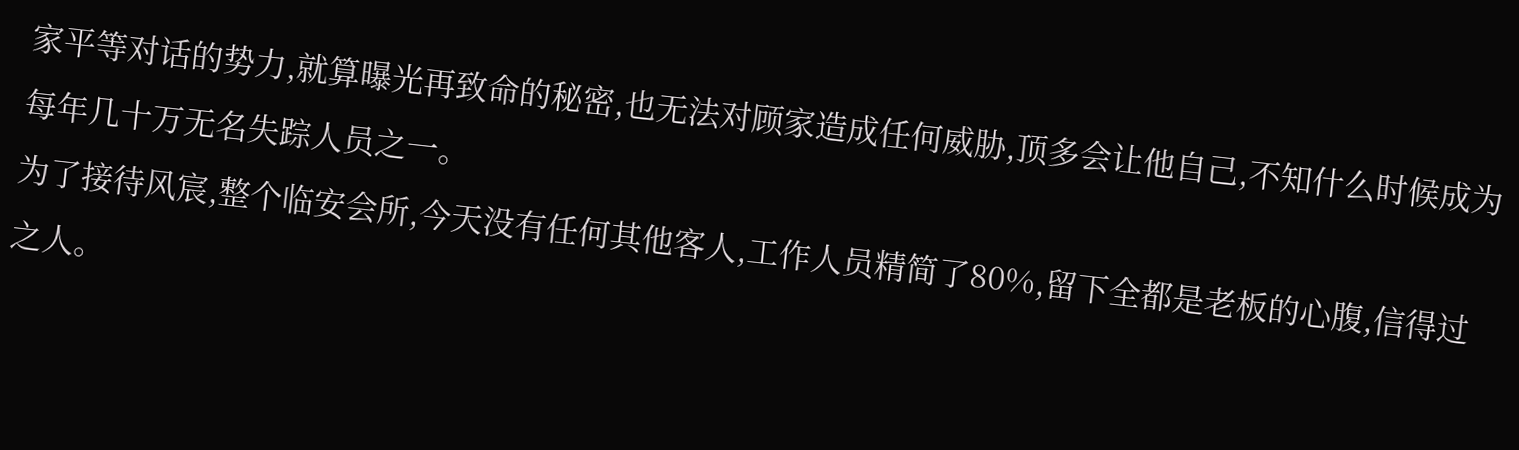家平等对话的势力,就算曝光再致命的秘密,也无法对顾家造成任何威胁,顶多会让他自己,不知什么时候成为每年几十万无名失踪人员之一。
为了接待风宸,整个临安会所,今天没有任何其他客人,工作人员精简了80%,留下全都是老板的心腹,信得过之人。